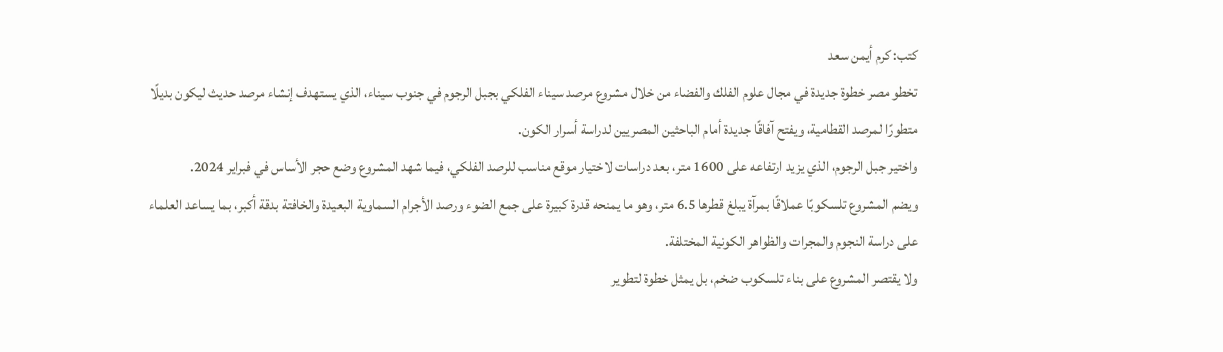كتب: كرم أيمن سعد
تخطو مصر خطوة جديدة في مجال علوم الفلك والفضاء من خلال مشروع مرصد سيناء الفلكي بجبل الرجوم في جنوب سيناء، الذي يستهدف إنشاء مرصد حديث ليكون بديلًا متطورًا لمرصد القطامية، ويفتح آفاقًا جديدة أمام الباحثين المصريين لدراسة أسرار الكون.
واختير جبل الرجوم، الذي يزيد ارتفاعه على 1600 متر، بعد دراسات لاختيار موقع مناسب للرصد الفلكي، فيما شهد المشروع وضع حجر الأساس في فبراير 2024.
ويضم المشروع تلسكوبًا عملاقًا بمرآة يبلغ قطرها 6.5 متر، وهو ما يمنحه قدرة كبيرة على جمع الضوء ورصد الأجرام السماوية البعيدة والخافتة بدقة أكبر، بما يساعد العلماء على دراسة النجوم والمجرات والظواهر الكونية المختلفة.
ولا يقتصر المشروع على بناء تلسكوب ضخم، بل يمثل خطوة لتطوير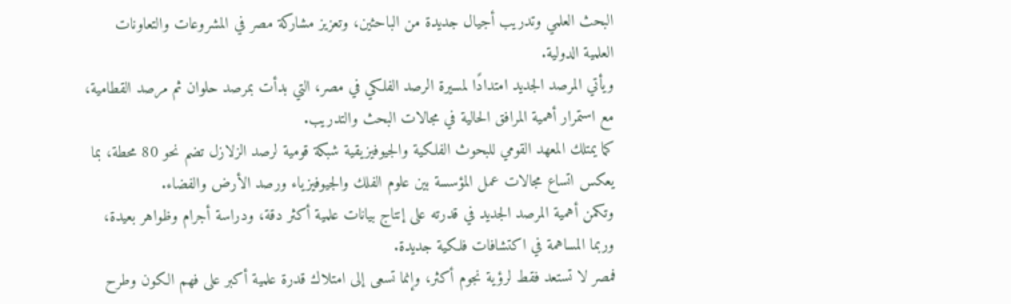البحث العلمي وتدريب أجيال جديدة من الباحثين، وتعزيز مشاركة مصر في المشروعات والتعاونات العلمية الدولية.
ويأتي المرصد الجديد امتدادًا لمسيرة الرصد الفلكي في مصر، التي بدأت بمرصد حلوان ثم مرصد القطامية، مع استمرار أهمية المرافق الحالية في مجالات البحث والتدريب.
كما يمتلك المعهد القومي للبحوث الفلكية والجيوفيزيقية شبكة قومية لرصد الزلازل تضم نحو 80 محطة، بما يعكس اتساع مجالات عمل المؤسسة بين علوم الفلك والجيوفيزياء ورصد الأرض والفضاء.
وتكمن أهمية المرصد الجديد في قدرته على إنتاج بيانات علمية أكثر دقة، ودراسة أجرام وظواهر بعيدة، وربما المساهمة في اكتشافات فلكية جديدة.
فمصر لا تستعد فقط لرؤية نجوم أكثر، وإنما تسعى إلى امتلاك قدرة علمية أكبر على فهم الكون وطرح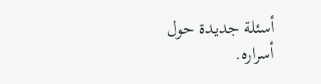أسئلة جديدة حول أسراره.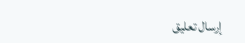إرسال تعليق